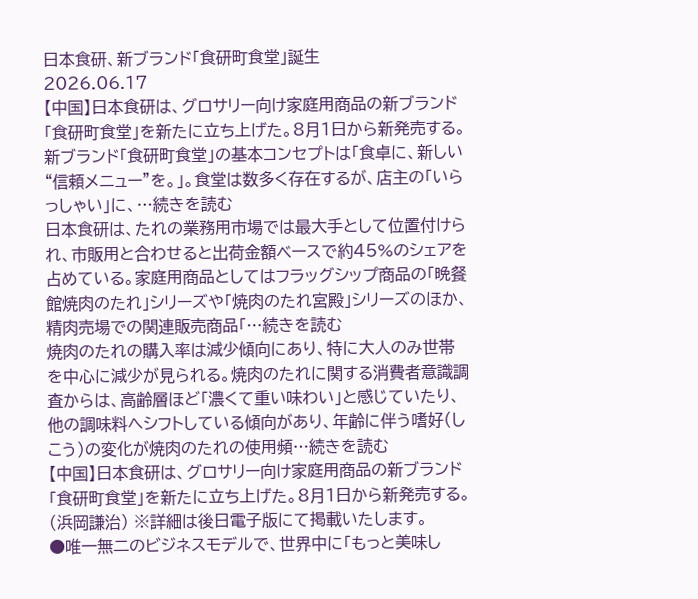日本食研、新ブランド「食研町食堂」誕生
2026.06.17
【中国】日本食研は、グロサリー向け家庭用商品の新ブランド「食研町食堂」を新たに立ち上げた。8月1日から新発売する。 新ブランド「食研町食堂」の基本コンセプトは「食卓に、新しい“信頼メニュー”を。」。食堂は数多く存在するが、店主の「いらっしゃい」に、…続きを読む
日本食研は、たれの業務用市場では最大手として位置付けられ、市販用と合わせると出荷金額ベースで約45%のシェアを占めている。家庭用商品としてはフラッグシップ商品の「晩餐館焼肉のたれ」シリーズや「焼肉のたれ宮殿」シリーズのほか、精肉売場での関連販売商品「…続きを読む
焼肉のたれの購入率は減少傾向にあり、特に大人のみ世帯を中心に減少が見られる。焼肉のたれに関する消費者意識調査からは、高齢層ほど「濃くて重い味わい」と感じていたり、他の調味料へシフトしている傾向があり、年齢に伴う嗜好(しこう)の変化が焼肉のたれの使用頻…続きを読む
【中国】日本食研は、グロサリー向け家庭用商品の新ブランド「食研町食堂」を新たに立ち上げた。8月1日から新発売する。(浜岡謙治) ※詳細は後日電子版にて掲載いたします。
●唯一無二のビジネスモデルで、世界中に「もっと美味し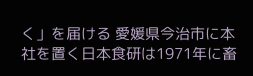く」を届ける 愛媛県今治市に本社を置く日本食研は1971年に畜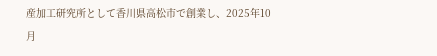産加工研究所として香川県高松市で創業し、2025年10月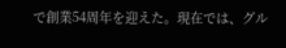で創業54周年を迎えた。現在では、グル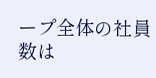ープ全体の社員数は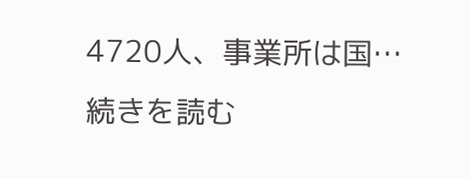4720人、事業所は国…続きを読む